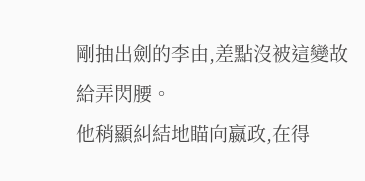剛抽出劍的李由,差點沒被這變故給弄閃腰。
他稍顯糾結地瞄向嬴政,在得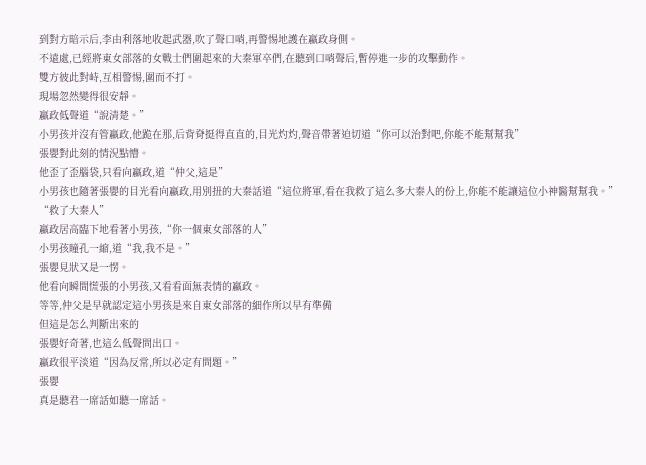到對方暗示后,李由利落地收起武器,吹了聲口哨,再警惕地護在嬴政身側。
不遠處,已經將東女部落的女戰士們圍起來的大秦軍卒們,在聽到口哨聲后,暫停進一步的攻擊動作。
雙方彼此對峙,互相警惕,圍而不打。
現場忽然變得很安靜。
嬴政低聲道“說清楚。”
小男孩并沒有管嬴政,他跪在那,后背脊挺得直直的,目光灼灼,聲音帶著迫切道“你可以治對吧,你能不能幫幫我”
張嬰對此刻的情況點懵。
他歪了歪腦袋,只看向嬴政,道“仲父,這是”
小男孩也隨著張嬰的目光看向嬴政,用別扭的大秦話道“這位將軍,看在我救了這么多大秦人的份上,你能不能讓這位小神醫幫幫我。”
“救了大秦人”
嬴政居高臨下地看著小男孩,“你一個東女部落的人”
小男孩瞳孔一縮,道“我,我不是。”
張嬰見狀又是一愣。
他看向瞬間慌張的小男孩,又看看面無表情的嬴政。
等等,仲父是早就認定這小男孩是來自東女部落的細作所以早有準備
但這是怎么判斷出來的
張嬰好奇著,也這么低聲問出口。
嬴政很平淡道“因為反常,所以必定有問題。”
張嬰
真是聽君一席話如聽一席話。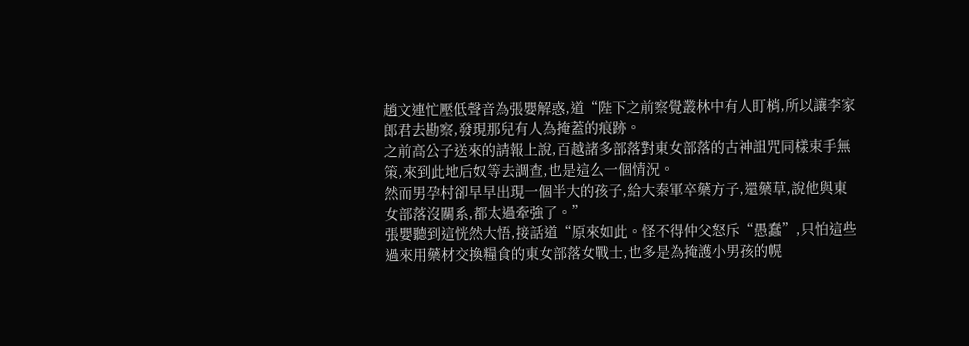趙文連忙壓低聲音為張嬰解惑,道“陛下之前察覺叢林中有人盯梢,所以讓李家郎君去勘察,發現那兒有人為掩蓋的痕跡。
之前高公子送來的請報上說,百越諸多部落對東女部落的古神詛咒同樣束手無策,來到此地后奴等去調查,也是這么一個情況。
然而男孕村卻早早出現一個半大的孩子,給大秦軍卒藥方子,還藥草,說他與東女部落沒關系,都太過牽強了。”
張嬰聽到這恍然大悟,接話道“原來如此。怪不得仲父怒斥“愚蠢”,只怕這些過來用藥材交換糧食的東女部落女戰士,也多是為掩護小男孩的幌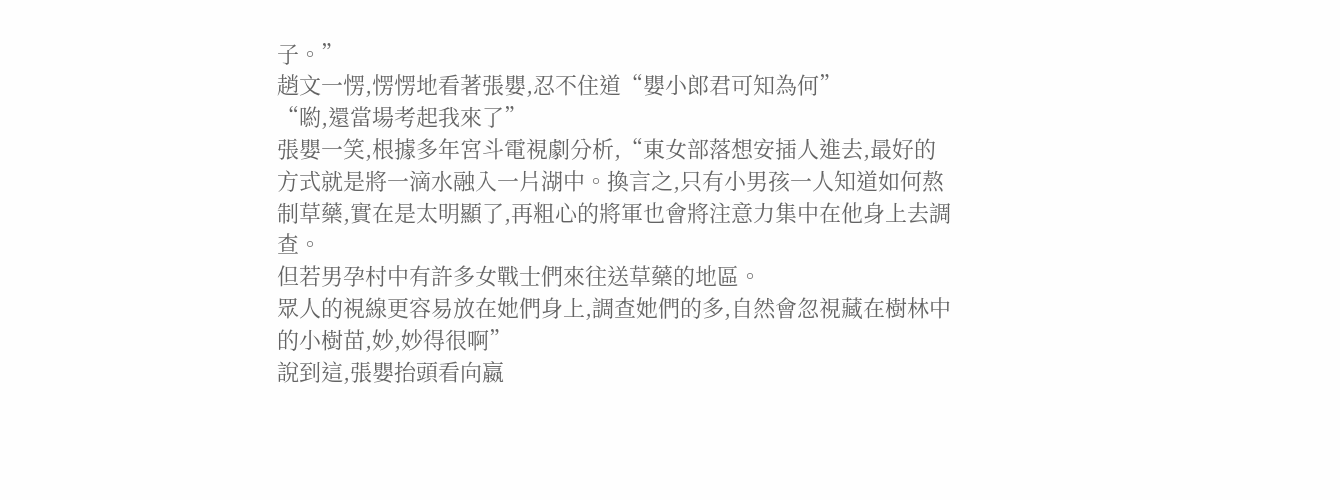子。”
趙文一愣,愣愣地看著張嬰,忍不住道“嬰小郎君可知為何”
“喲,還當場考起我來了”
張嬰一笑,根據多年宮斗電視劇分析,“東女部落想安插人進去,最好的方式就是將一滴水融入一片湖中。換言之,只有小男孩一人知道如何熬制草藥,實在是太明顯了,再粗心的將軍也會將注意力集中在他身上去調查。
但若男孕村中有許多女戰士們來往送草藥的地區。
眾人的視線更容易放在她們身上,調查她們的多,自然會忽視藏在樹林中的小樹苗,妙,妙得很啊”
說到這,張嬰抬頭看向嬴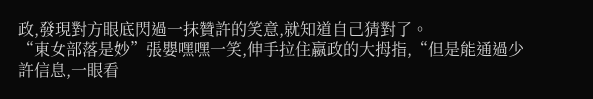政,發現對方眼底閃過一抹贊許的笑意,就知道自己猜對了。
“東女部落是妙”張嬰嘿嘿一笑,伸手拉住嬴政的大拇指,“但是能通過少許信息,一眼看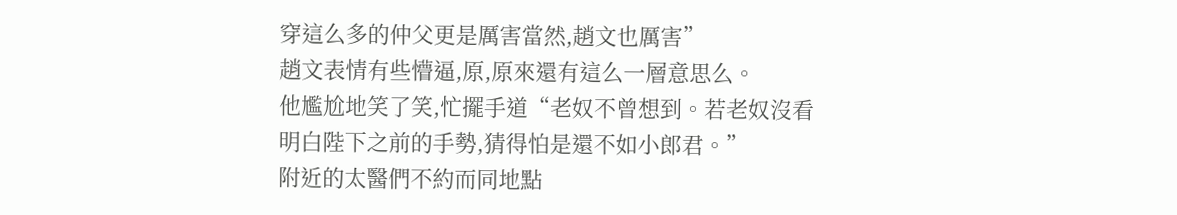穿這么多的仲父更是厲害當然,趙文也厲害”
趙文表情有些懵逼,原,原來還有這么一層意思么。
他尷尬地笑了笑,忙擺手道“老奴不曾想到。若老奴沒看明白陛下之前的手勢,猜得怕是還不如小郎君。”
附近的太醫們不約而同地點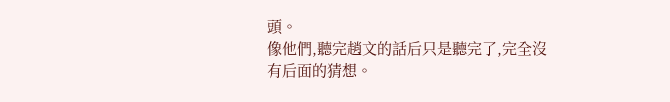頭。
像他們,聽完趙文的話后只是聽完了,完全沒有后面的猜想。